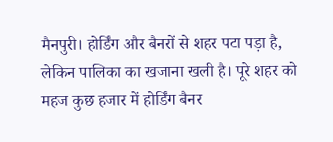मैनपुरी। होर्डिंग और बैनरों से शहर पटा पड़ा है, लेकिन पालिका का खजाना खली है। पूरे शहर को महज कुछ हजार में होर्डिंग बैनर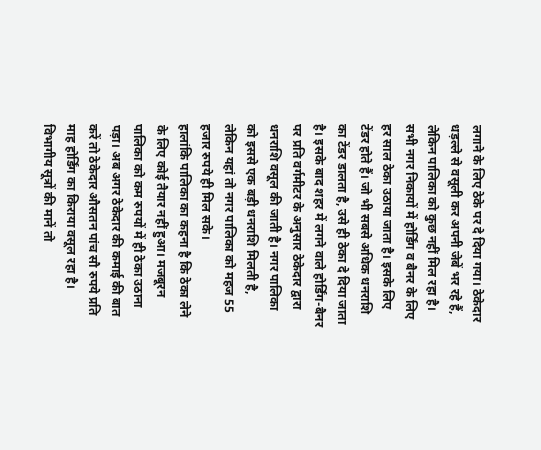लगाने के लिए ठेके पर दे दिया गया। ठेकेदार धड़ल्ले से वसूली कर अपनी जेबें भर रहे हैं, लेकिन पालिका को कुछ नहीं मिल रहा है।
सभी नगर निकायों में होर्डिंग व बैनर के लिए हर साल ठेका उठाया जाता है। इसके लिए टेंडर होते हैं। जो भी सबसे अधिक धनराशि का टेंडर डालता है, उसे ही ठेका दे दिया जाता है। इसके बाद शहर में लगने वाले होर्डिंग-बैनर पर प्रति वर्गमीटर के अनुसार ठेकेदार द्वारा धनराशि वसूल की जाती है। नगर पालिका को इससे एक बड़ी धनराशि मिलती है, लेकिन यहां तो नगर पालिका को महज 55 हजार रुपये ही मिल सके।
हालांकि पालिका का कहना है कि ठेका लेने के लिए कोई तैयार नहीं हुआ। मजबूरन पालिका को कम रुपयों में ही ठेका उठाना पड़ा। अब अगर ठेकेदार की कमाई की बात करें तो ठेकेदार औसतन पांच सौ रुपये प्रति माह होर्डिंग का किराया वसूल रहा है।
विभागीय सूत्रों की मानें तो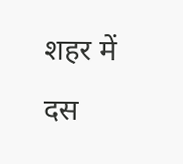शहर में दस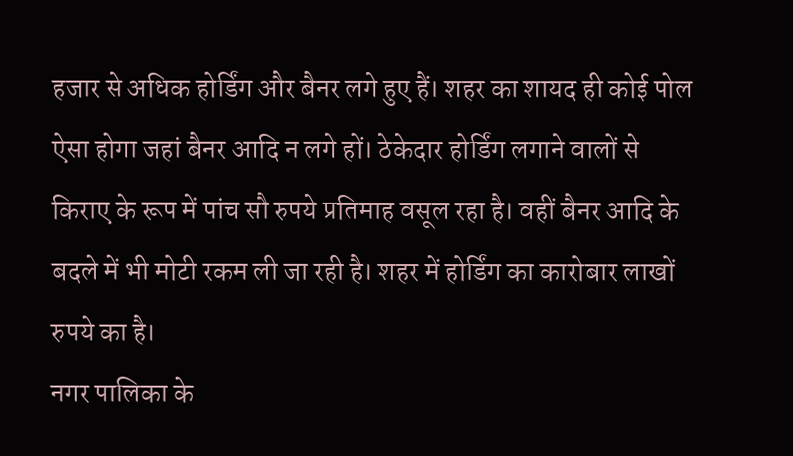हजार से अधिक होर्डिंग और बैनर लगे हुए हैं। शहर का शायद ही कोई पोल ऐसा होगा जहां बैनर आदि न लगे हों। ठेकेदार होर्डिंग लगाने वालों से किराए के रूप में पांच सौ रुपये प्रतिमाह वसूल रहा है। वहीं बैनर आदि के बदले में भी मोटी रकम ली जा रही है। शहर में होर्डिंग का कारोबार लाखों रुपये का है।
नगर पालिका के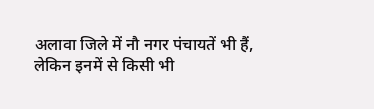अलावा जिले में नौ नगर पंचायतें भी हैं, लेकिन इनमें से किसी भी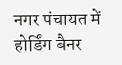नगर पंचायत में होर्डिंग बैनर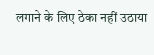लगाने के लिए ठेका नहीं उठाया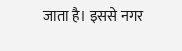जाता है। इससे नगर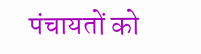पंचायतों को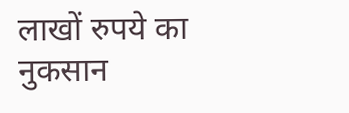लाखों रुपये का नुकसान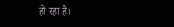हो रहा है।